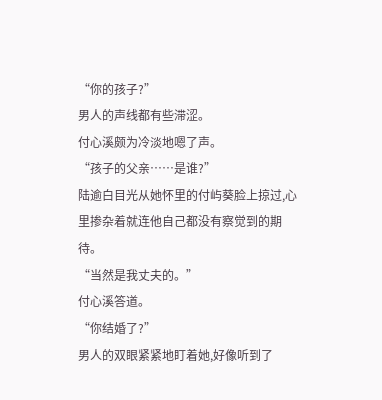“你的孩子?”
男人的声线都有些滞涩。
付心溪颇为冷淡地嗯了声。
“孩子的父亲……是谁?”
陆逾白目光从她怀里的付屿葵脸上掠过,心里掺杂着就连他自己都没有察觉到的期待。
“当然是我丈夫的。”
付心溪答道。
“你结婚了?”
男人的双眼紧紧地盯着她,好像听到了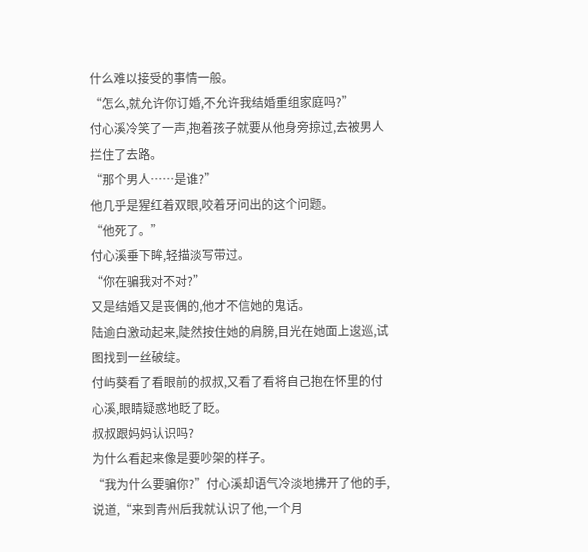什么难以接受的事情一般。
“怎么,就允许你订婚,不允许我结婚重组家庭吗?”
付心溪冷笑了一声,抱着孩子就要从他身旁掠过,去被男人拦住了去路。
“那个男人……是谁?”
他几乎是猩红着双眼,咬着牙问出的这个问题。
“他死了。”
付心溪垂下眸,轻描淡写带过。
“你在骗我对不对?”
又是结婚又是丧偶的,他才不信她的鬼话。
陆逾白激动起来,陡然按住她的肩膀,目光在她面上逡巡,试图找到一丝破绽。
付屿葵看了看眼前的叔叔,又看了看将自己抱在怀里的付心溪,眼睛疑惑地眨了眨。
叔叔跟妈妈认识吗?
为什么看起来像是要吵架的样子。
“我为什么要骗你?”付心溪却语气冷淡地拂开了他的手,说道,“来到青州后我就认识了他,一个月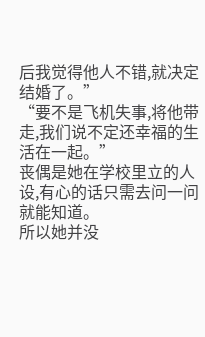后我觉得他人不错,就决定结婚了。”
“要不是飞机失事,将他带走,我们说不定还幸福的生活在一起。”
丧偶是她在学校里立的人设,有心的话只需去问一问就能知道。
所以她并没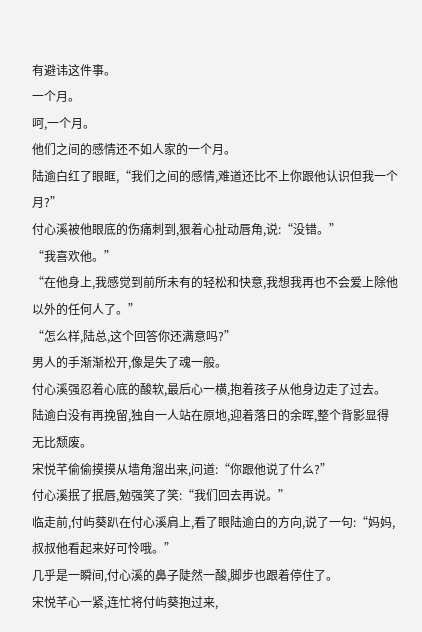有避讳这件事。
一个月。
呵,一个月。
他们之间的感情还不如人家的一个月。
陆逾白红了眼眶,“我们之间的感情,难道还比不上你跟他认识但我一个月?”
付心溪被他眼底的伤痛刺到,狠着心扯动唇角,说:“没错。”
“我喜欢他。”
“在他身上,我感觉到前所未有的轻松和快意,我想我再也不会爱上除他以外的任何人了。”
“怎么样,陆总,这个回答你还满意吗?”
男人的手渐渐松开,像是失了魂一般。
付心溪强忍着心底的酸软,最后心一横,抱着孩子从他身边走了过去。
陆逾白没有再挽留,独自一人站在原地,迎着落日的余晖,整个背影显得无比颓废。
宋悦芊偷偷摸摸从墙角溜出来,问道:“你跟他说了什么?”
付心溪抿了抿唇,勉强笑了笑:“我们回去再说。”
临走前,付屿葵趴在付心溪肩上,看了眼陆逾白的方向,说了一句:“妈妈,叔叔他看起来好可怜哦。”
几乎是一瞬间,付心溪的鼻子陡然一酸,脚步也跟着停住了。
宋悦芊心一紧,连忙将付屿葵抱过来,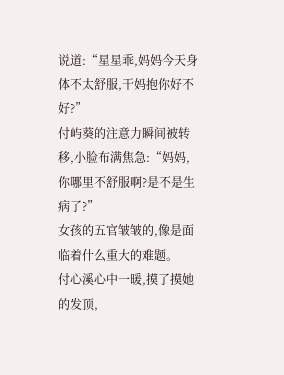说道:“星星乖,妈妈今天身体不太舒服,干妈抱你好不好?”
付屿葵的注意力瞬间被转移,小脸布满焦急:“妈妈,你哪里不舒服啊?是不是生病了?”
女孩的五官皱皱的,像是面临着什么重大的难题。
付心溪心中一暖,摸了摸她的发顶,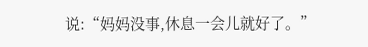说:“妈妈没事,休息一会儿就好了。”